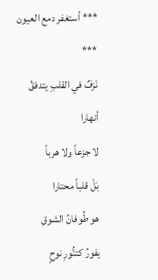*** أستغفر دمع العيون ***
نَزفٌ في القلبِ يتدفقُ أنهارا
لا جزعاً ولا هرباً
بَلْ قلباً محتارا
هو طُوفانُ الشوقِ
يفورُ كتنُّورِ نوحٍ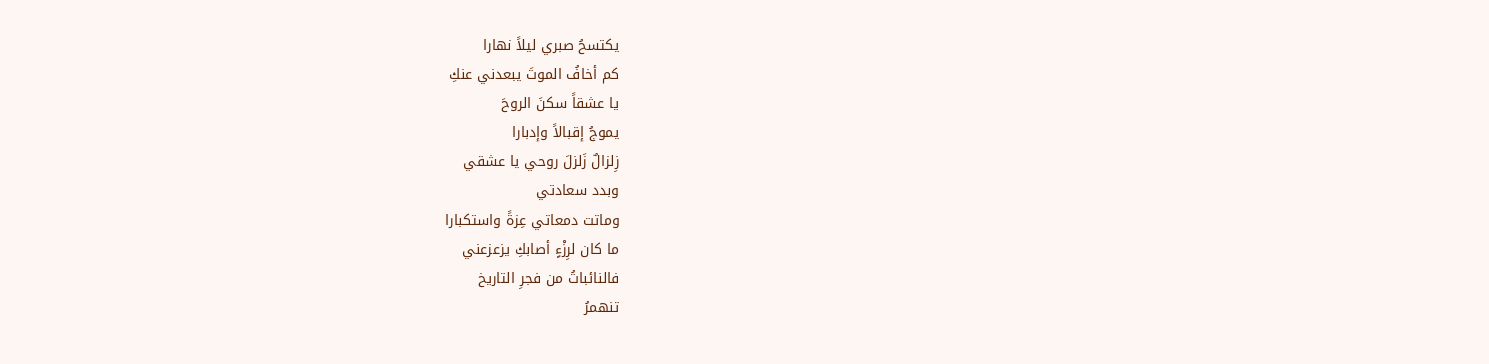يكتسحُ صبري ليلاً نهارا
كم أخافُ الموتَ يبعدني عنكِ
يا عشقاً سكنَ الروحَ
يموجُ إقبالاً وإدبارا
زِلزالٌ زَلزلَ روحي يا عشقي
وبدد سعادتي
وماتت دمعاتي عِزةً واستكبارا
ما كان لرِزْءٍ أصابكِ يزعزعني
فالنائباتُ من فجرِ التاريخ
تنهمرُ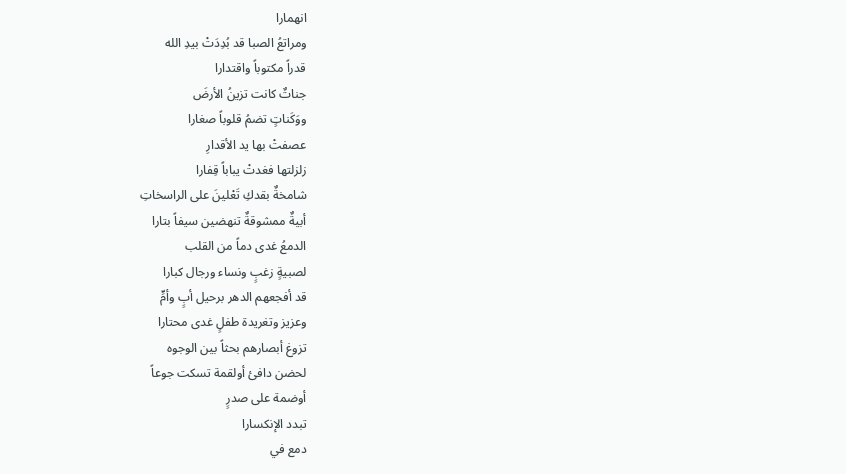انهمارا
ومراتعُ الصبا قد بُدِدَتْ بيدِ الله
قدراً مكتوباً واقتدارا
جناتٌ كانت تزينُ الأرضَ
ووَكَناتٍ تضمُ قلوباً صغارا
عصفتْ بها يد الأقدارِ
زلزلتها فغدتْ يباباً قِفارا
شامخةٌ بقدكِ تَعْلينَ على الراسخاتِ
أبيةٌ ممشوقةٌ تنهضين سيفاً بتارا
الدمعُ غدى دماً من القلب
لصبيةٍ زغبٍ ونساء ورجال كبارا
قد أفجعهم الدهر برحيل أبٍ وأمٍّ
وعزيز وتغريدة طفلٍ غدى محتارا
تزوغ أبصارهم بحثاً بين الوجوه
لحضن دافئ أولقمة تسكت جوعاً
أوضمة على صدرٍ
تبدد الإنكسارا
دمع في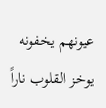عيونهم يخفونه
يوخز القلوب ناراً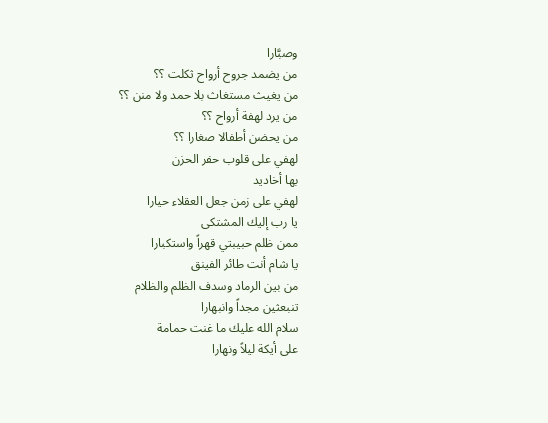وصبَّارا
من يضمد جروح أرواح ثكلت ؟؟
من يغيث مستغاث بلا حمد ولا منن ؟؟
من يرد لهفة أرواح ؟؟
من يحضن أطفالا صغارا ؟؟
لهفي على قلوب حفر الحزن
بها أخاديد
لهفي على زمن جعل العقلاء حيارا
يا رب إليك المشتكى
ممن ظلم حبيبتي قهراً واستكبارا
يا شام أنت طائر الفينق
من بين الرماد وسدف الظلم والظلام
تنبعثين مجداً وانبهارا
سلام الله عليك ما غنت حمامة
على أيكة ليلاً ونهارا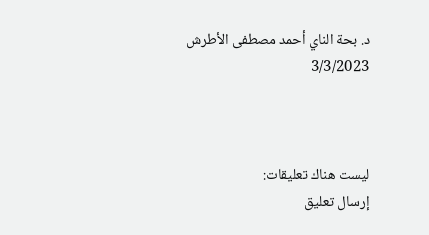د. بحة الناي أحمد مصطفى الأطرش
3/3/2023



ليست هناك تعليقات:
إرسال تعليق